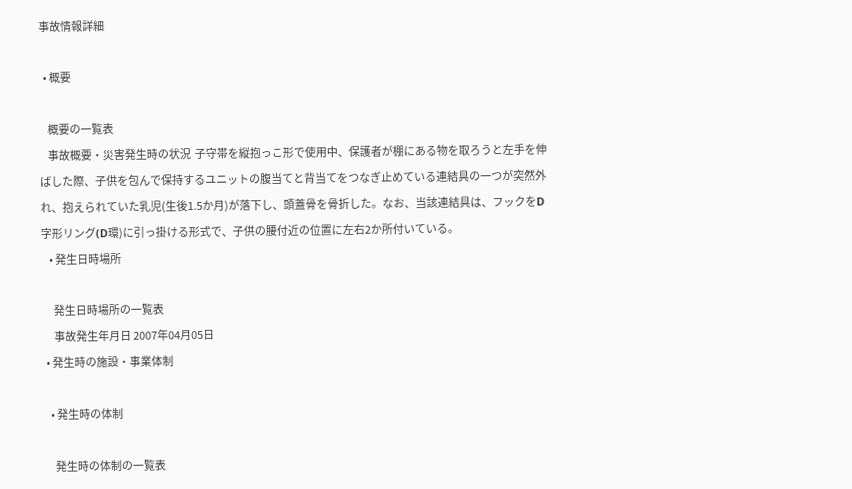事故情報詳細

  • 概要

    概要の一覧表
    事故概要・災害発生時の状況  子守帯を縦抱っこ形で使用中、保護者が棚にある物を取ろうと左手を伸ばした際、子供を包んで保持するユニットの腹当てと背当てをつなぎ止めている連結具の一つが突然外れ、抱えられていた乳児(生後1.5か月)が落下し、頭蓋骨を骨折した。なお、当該連結具は、フックをD字形リング(D環)に引っ掛ける形式で、子供の腰付近の位置に左右2か所付いている。
    • 発生日時場所

      発生日時場所の一覧表
      事故発生年月日 2007年04月05日
  • 発生時の施設・事業体制

    • 発生時の体制

      発生時の体制の一覧表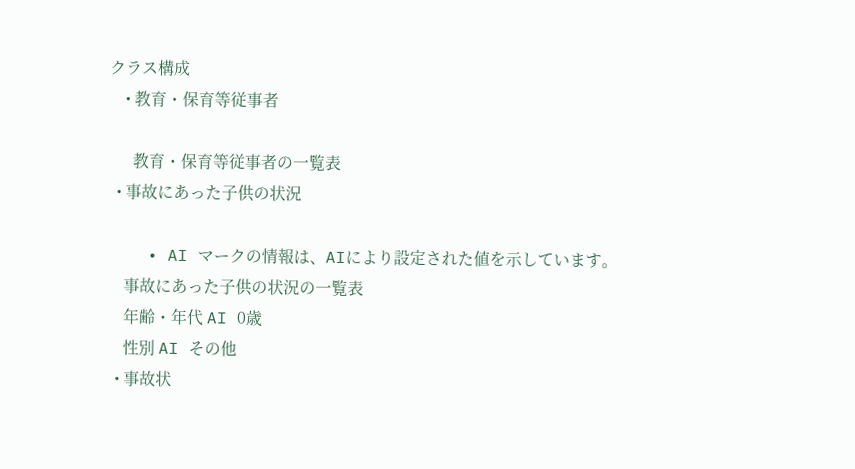クラス構成
    • 教育・保育等従事者

      教育・保育等従事者の一覧表
  • 事故にあった子供の状況

    • AI マークの情報は、AIにより設定された値を示しています。
    事故にあった子供の状況の一覧表
    年齢・年代 AI 0歳
    性別 AI その他
  • 事故状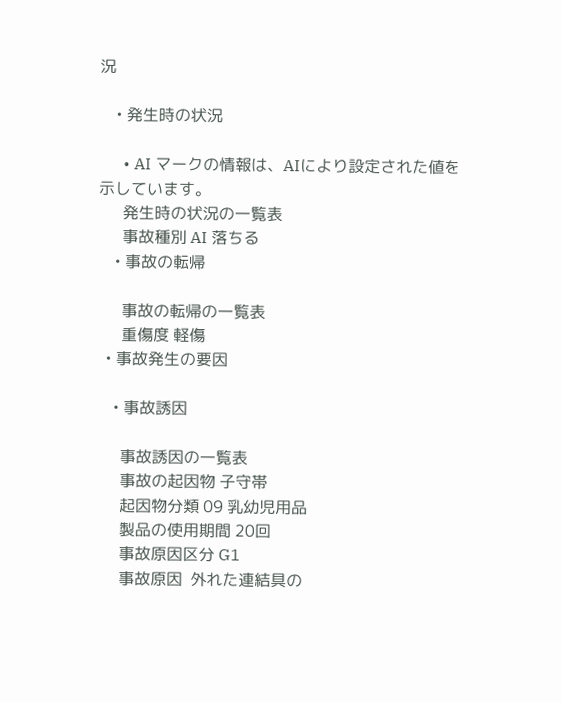況

    • 発生時の状況

      • AI マークの情報は、AIにより設定された値を示しています。
      発生時の状況の一覧表
      事故種別 AI 落ちる
    • 事故の転帰

      事故の転帰の一覧表
      重傷度 軽傷
  • 事故発生の要因

    • 事故誘因

      事故誘因の一覧表
      事故の起因物 子守帯
      起因物分類 09 乳幼児用品
      製品の使用期間 20回
      事故原因区分 G1
      事故原因  外れた連結具の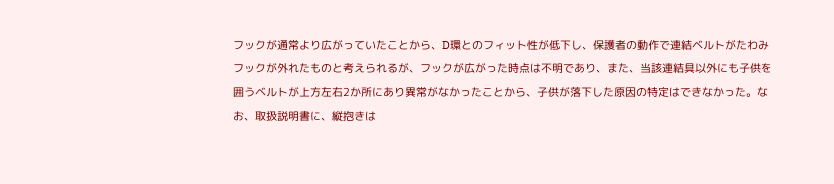フックが通常より広がっていたことから、D環とのフィット性が低下し、保護者の動作で連結ベルトがたわみフックが外れたものと考えられるが、フックが広がった時点は不明であり、また、当該連結具以外にも子供を囲うベルトが上方左右2か所にあり異常がなかったことから、子供が落下した原因の特定はできなかった。なお、取扱説明書に、縦抱きは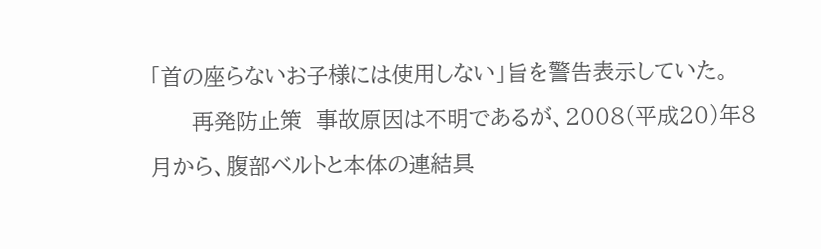「首の座らないお子様には使用しない」旨を警告表示していた。
      再発防止策  事故原因は不明であるが、2008(平成20)年8月から、腹部ベルトと本体の連結具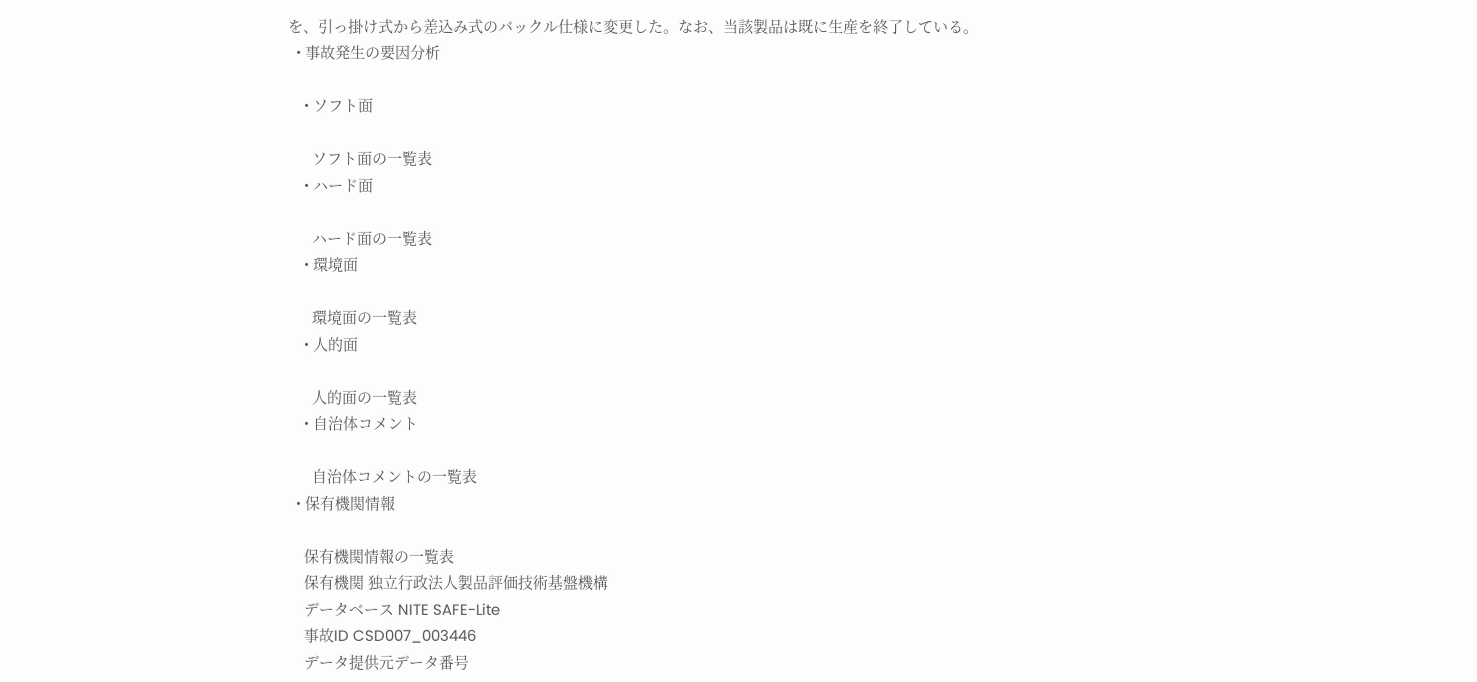を、引っ掛け式から差込み式のバックル仕様に変更した。なお、当該製品は既に生産を終了している。
  • 事故発生の要因分析

    • ソフト面

      ソフト面の一覧表
    • ハード面

      ハード面の一覧表
    • 環境面

      環境面の一覧表
    • 人的面

      人的面の一覧表
    • 自治体コメント

      自治体コメントの一覧表
  • 保有機関情報

    保有機関情報の一覧表
    保有機関 独立行政法人製品評価技術基盤機構
    データベース NITE SAFE-Lite
    事故ID CSD007_003446
    データ提供元データ番号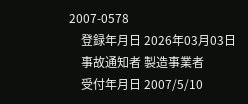2007-0578
    登録年月日 2026年03月03日
    事故通知者 製造事業者
    受付年月日 2007/5/10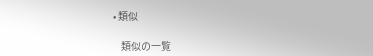• 類似

    類似の一覧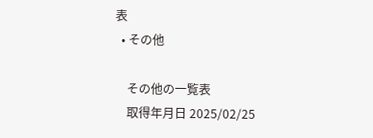表
  • その他

    その他の一覧表
    取得年月日 2025/02/25